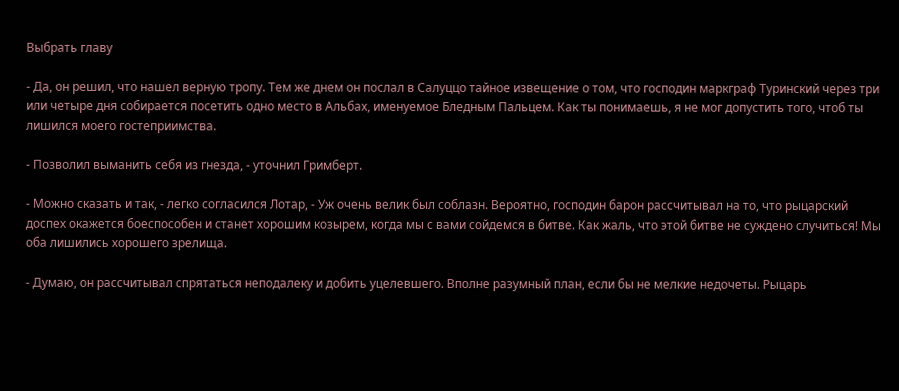Выбрать главу

- Да, он решил, что нашел верную тропу. Тем же днем он послал в Салуццо тайное извещение о том, что господин маркграф Туринский через три или четыре дня собирается посетить одно место в Альбах, именуемое Бледным Пальцем. Как ты понимаешь, я не мог допустить того, чтоб ты лишился моего гостеприимства.

- Позволил выманить себя из гнезда, - уточнил Гримберт.

- Можно сказать и так, - легко согласился Лотар, - Уж очень велик был соблазн. Вероятно, господин барон рассчитывал на то, что рыцарский доспех окажется боеспособен и станет хорошим козырем, когда мы с вами сойдемся в битве. Как жаль, что этой битве не суждено случиться! Мы оба лишились хорошего зрелища.

- Думаю, он рассчитывал спрятаться неподалеку и добить уцелевшего. Вполне разумный план, если бы не мелкие недочеты. Рыцарь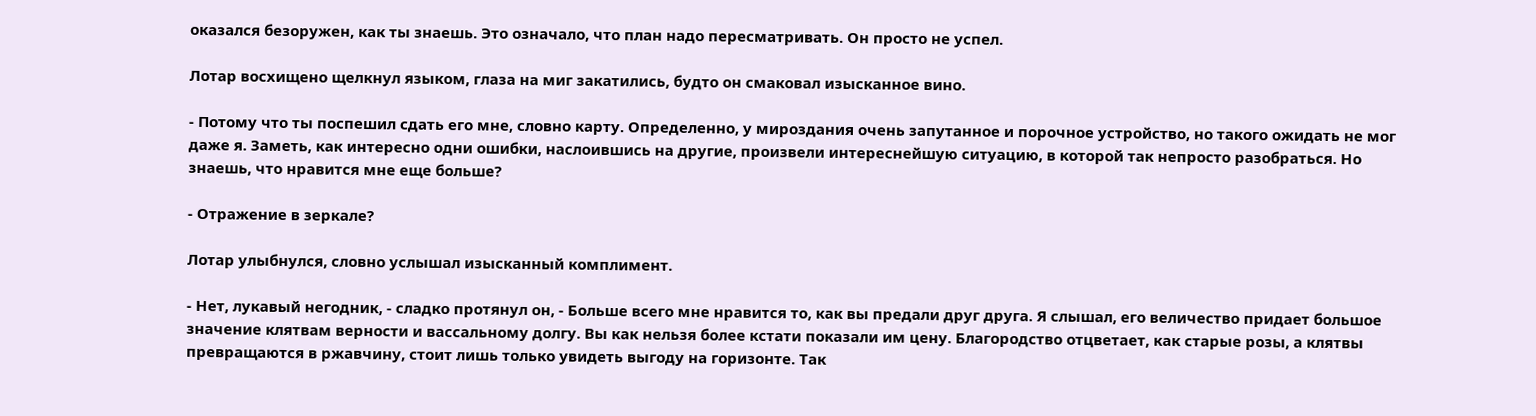оказался безоружен, как ты знаешь. Это означало, что план надо пересматривать. Он просто не успел.

Лотар восхищено щелкнул языком, глаза на миг закатились, будто он смаковал изысканное вино.

- Потому что ты поспешил сдать его мне, словно карту. Определенно, у мироздания очень запутанное и порочное устройство, но такого ожидать не мог даже я. Заметь, как интересно одни ошибки, наслоившись на другие, произвели интереснейшую ситуацию, в которой так непросто разобраться. Но знаешь, что нравится мне еще больше?

- Отражение в зеркале?

Лотар улыбнулся, словно услышал изысканный комплимент.

- Нет, лукавый негодник, - сладко протянул он, - Больше всего мне нравится то, как вы предали друг друга. Я слышал, его величество придает большое значение клятвам верности и вассальному долгу. Вы как нельзя более кстати показали им цену. Благородство отцветает, как старые розы, а клятвы превращаются в ржавчину, стоит лишь только увидеть выгоду на горизонте. Так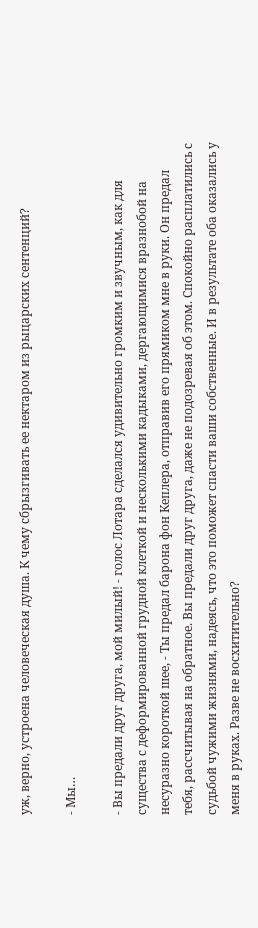уж, верно, устроена человеческая душа. К чему сбрызгивать ее нектаром из рыцарских сентенций?

- Мы…

- Вы предали друг друга, мой милый! - голос Лотара сделался удивительно громким и звучным, как для существа с деформированной грудной клеткой и несколькими кадыками, дергающимися вразнобой на несуразно короткой шее, - Ты предал барона фон Кеплера, отправив его прямиком мне в руки. Он предал тебя, рассчитывая на обратное. Вы предали друг друга, даже не подозревая об этом. Спокойно расплатились с судьбой чужими жизнями, надеясь, что это поможет спасти ваши собственные. И в результате оба оказались у меня в руках. Разве не восхитительно?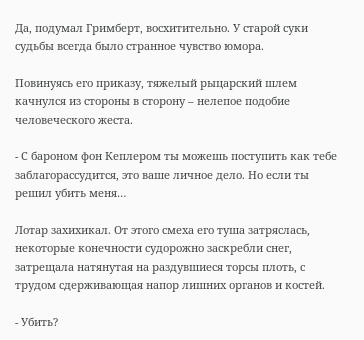Да, подумал Гримберт, восхитительно. У старой суки судьбы всегда было странное чувство юмора.

Повинуясь его приказу, тяжелый рыцарский шлем качнулся из стороны в сторону – нелепое подобие человеческого жеста.

- С бароном фон Кеплером ты можешь поступить как тебе заблагорассудится, это ваше личное дело. Но если ты решил убить меня…

Лотар захихикал. От этого смеха его туша затряслась, некоторые конечности судорожно заскребли снег, затрещала натянутая на раздувшиеся торсы плоть, с трудом сдерживающая напор лишних органов и костей.

- Убить?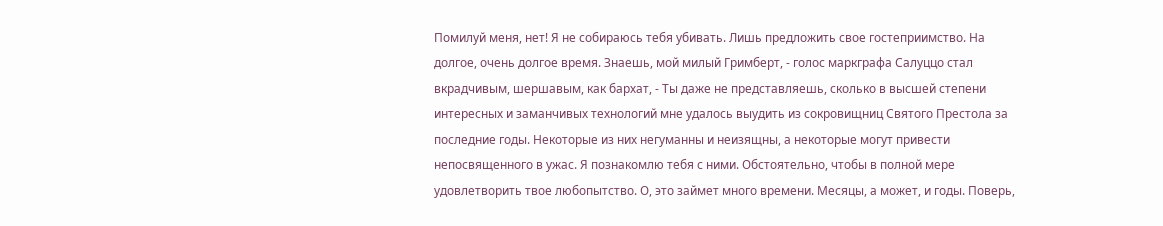Помилуй меня, нет! Я не собираюсь тебя убивать. Лишь предложить свое гостеприимство. На долгое, очень долгое время. Знаешь, мой милый Гримберт, - голос маркграфа Салуццо стал вкрадчивым, шершавым, как бархат, - Ты даже не представляешь, сколько в высшей степени интересных и заманчивых технологий мне удалось выудить из сокровищниц Святого Престола за последние годы. Некоторые из них негуманны и неизящны, а некоторые могут привести непосвященного в ужас. Я познакомлю тебя с ними. Обстоятельно, чтобы в полной мере удовлетворить твое любопытство. О, это займет много времени. Месяцы, а может, и годы. Поверь,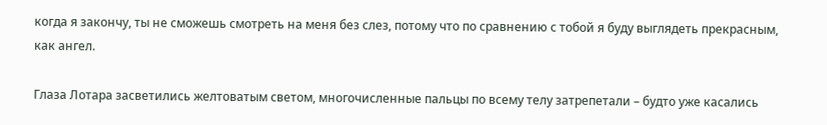когда я закончу, ты не сможешь смотреть на меня без слез, потому что по сравнению с тобой я буду выглядеть прекрасным, как ангел.

Глаза Лотара засветились желтоватым светом, многочисленные пальцы по всему телу затрепетали – будто уже касались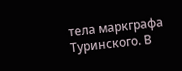тела маркграфа Туринского. В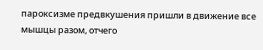пароксизме предвкушения пришли в движение все мышцы разом, отчего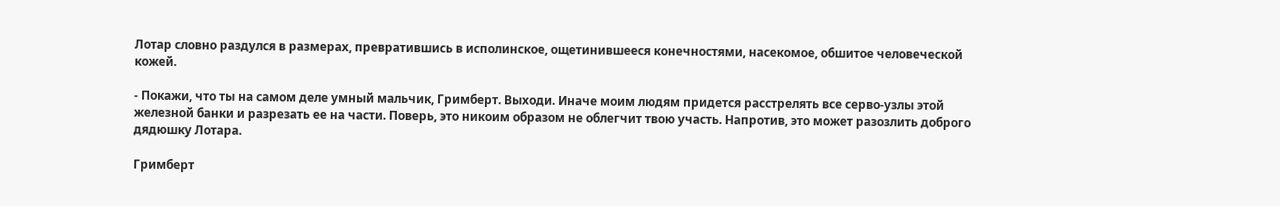Лотар словно раздулся в размерах, превратившись в исполинское, ощетинившееся конечностями, насекомое, обшитое человеческой кожей.

- Покажи, что ты на самом деле умный мальчик, Гримберт. Выходи. Иначе моим людям придется расстрелять все серво-узлы этой железной банки и разрезать ее на части. Поверь, это никоим образом не облегчит твою участь. Напротив, это может разозлить доброго дядюшку Лотара.

Гримберт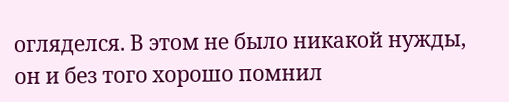огляделся. В этом не было никакой нужды, он и без того хорошо помнил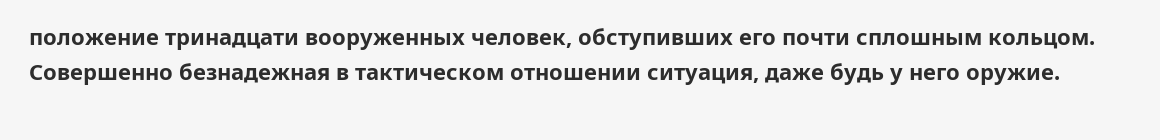положение тринадцати вооруженных человек, обступивших его почти сплошным кольцом. Совершенно безнадежная в тактическом отношении ситуация, даже будь у него оружие.